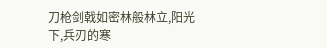刀枪剑戟如密林般林立,阳光下,兵刃的寒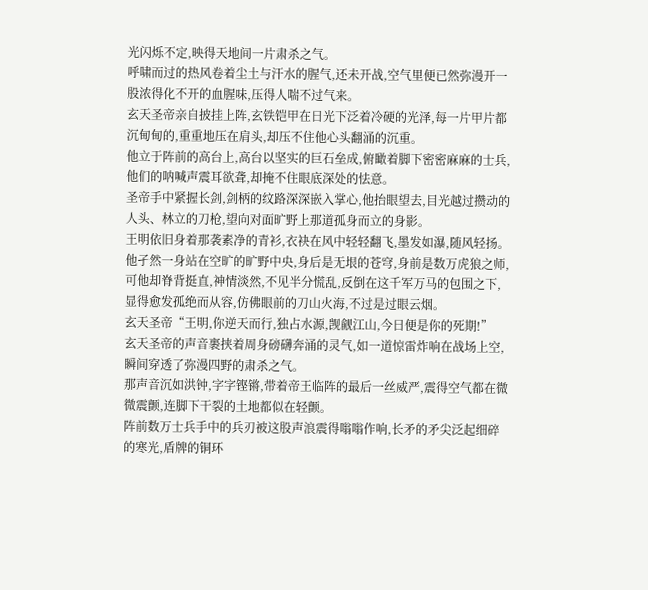光闪烁不定,映得天地间一片肃杀之气。
呼啸而过的热风卷着尘土与汗水的腥气,还未开战,空气里便已然弥漫开一股浓得化不开的血腥味,压得人喘不过气来。
玄天圣帝亲自披挂上阵,玄铁铠甲在日光下泛着冷硬的光泽,每一片甲片都沉甸甸的,重重地压在肩头,却压不住他心头翻涌的沉重。
他立于阵前的高台上,高台以坚实的巨石垒成,俯瞰着脚下密密麻麻的士兵,他们的呐喊声震耳欲聋,却掩不住眼底深处的怯意。
圣帝手中紧握长剑,剑柄的纹路深深嵌入掌心,他抬眼望去,目光越过攒动的人头、林立的刀枪,望向对面旷野上那道孤身而立的身影。
王明依旧身着那袭素净的青衫,衣袂在风中轻轻翻飞,墨发如瀑,随风轻扬。
他孑然一身站在空旷的旷野中央,身后是无垠的苍穹,身前是数万虎狼之师,可他却脊背挺直,神情淡然,不见半分慌乱,反倒在这千军万马的包围之下,显得愈发孤绝而从容,仿佛眼前的刀山火海,不过是过眼云烟。
玄天圣帝“王明,你逆天而行,独占水源,觊觎江山,今日便是你的死期!”
玄天圣帝的声音裹挟着周身磅礴奔涌的灵气,如一道惊雷炸响在战场上空,瞬间穿透了弥漫四野的肃杀之气。
那声音沉如洪钟,字字铿锵,带着帝王临阵的最后一丝威严,震得空气都在微微震颤,连脚下干裂的土地都似在轻颤。
阵前数万士兵手中的兵刃被这股声浪震得嗡嗡作响,长矛的矛尖泛起细碎的寒光,盾牌的铜环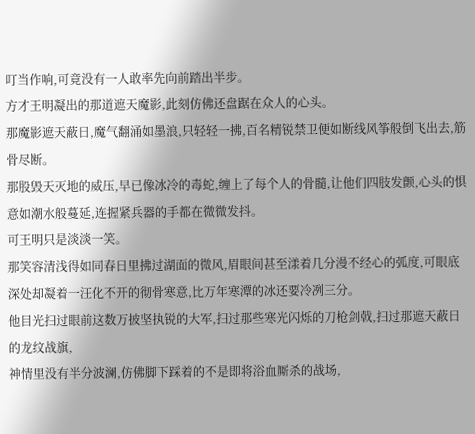叮当作响,可竟没有一人敢率先向前踏出半步。
方才王明凝出的那道遮天魔影,此刻仿佛还盘踞在众人的心头。
那魔影遮天蔽日,魔气翻涌如墨浪,只轻轻一拂,百名精锐禁卫便如断线风筝般倒飞出去,筋骨尽断。
那股毁天灭地的威压,早已像冰冷的毒蛇,缠上了每个人的骨髓,让他们四肢发颤,心头的惧意如潮水般蔓延,连握紧兵器的手都在微微发抖。
可王明只是淡淡一笑。
那笑容清浅得如同春日里拂过湖面的微风,眉眼间甚至漾着几分漫不经心的弧度,可眼底深处却凝着一汪化不开的彻骨寒意,比万年寒潭的冰还要冷冽三分。
他目光扫过眼前这数万披坚执锐的大军,扫过那些寒光闪烁的刀枪剑戟,扫过那遮天蔽日的龙纹战旗,
神情里没有半分波澜,仿佛脚下踩着的不是即将浴血厮杀的战场,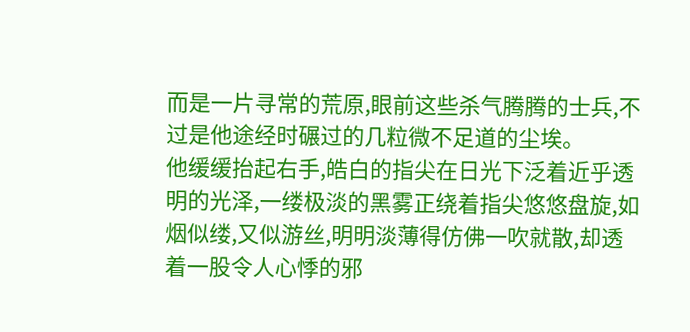而是一片寻常的荒原,眼前这些杀气腾腾的士兵,不过是他途经时碾过的几粒微不足道的尘埃。
他缓缓抬起右手,皓白的指尖在日光下泛着近乎透明的光泽,一缕极淡的黑雾正绕着指尖悠悠盘旋,如烟似缕,又似游丝,明明淡薄得仿佛一吹就散,却透着一股令人心悸的邪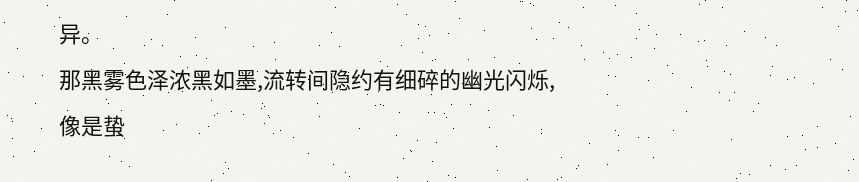异。
那黑雾色泽浓黑如墨,流转间隐约有细碎的幽光闪烁,像是蛰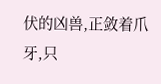伏的凶兽,正敛着爪牙,只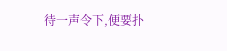待一声令下,便要扑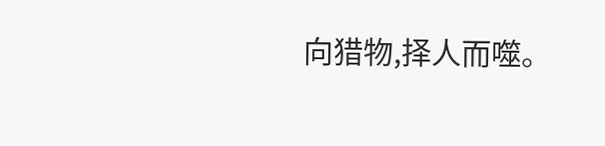向猎物,择人而噬。